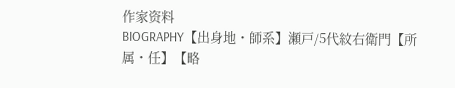作家资料
BIOGRAPHY【出身地・師系】瀬戸/5代紋右衛門【所属・任】【略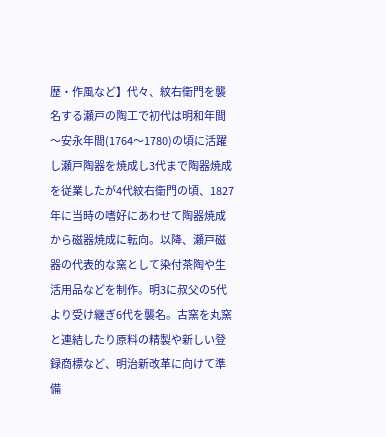歴・作風など】代々、紋右衛門を襲名する瀬戸の陶工で初代は明和年間〜安永年間(1764〜1780)の頃に活躍し瀬戸陶器を焼成し3代まで陶器焼成を従業したが4代紋右衛門の頃、1827年に当時の嗜好にあわせて陶器焼成から磁器焼成に転向。以降、瀬戸磁器の代表的な窯として染付茶陶や生活用品などを制作。明3に叔父の5代より受け継ぎ6代を襲名。古窯を丸窯と連結したり原料の精製や新しい登録商標など、明治新改革に向けて準備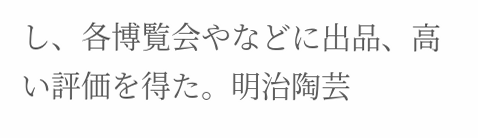し、各博覧会やなどに出品、高い評価を得た。明治陶芸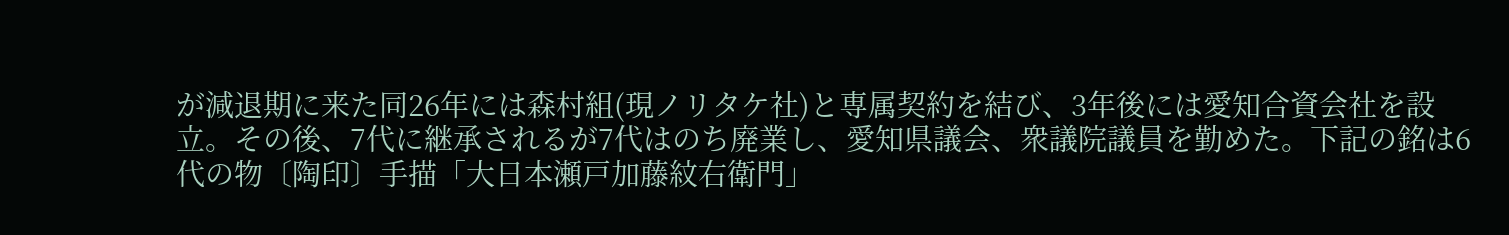が減退期に来た同26年には森村組(現ノリタケ社)と専属契約を結び、3年後には愛知合資会社を設立。その後、7代に継承されるが7代はのち廃業し、愛知県議会、衆議院議員を勤めた。下記の銘は6代の物〔陶印〕手描「大日本瀬戸加藤紋右衛門」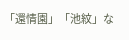「還情園」「池紋」な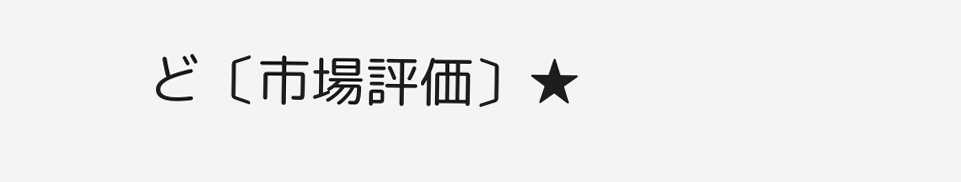ど〔市場評価〕★